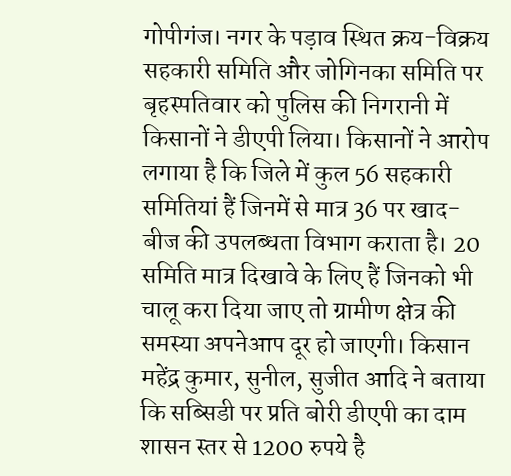गोपीगंज। नगर के पड़ाव स्थित क्रय-विक्रय सहकारी समिति और जोगिनका समिति पर बृहस्पतिवार को पुलिस की निगरानी में किसानों ने डीएपी लिया। किसानों ने आरोप लगाया है कि जिले में कुल 56 सहकारी समितियां हैं जिनमें से मात्र 36 पर खाद-बीज की उपलब्धता विभाग कराता है। 20 समिति मात्र दिखावे के लिए हैं जिनको भी चालू करा दिया जाए तो ग्रामीण क्षेत्र की समस्या अपनेआप दूर हो जाएगी। किसान महेंद्र कुमार, सुनील, सुजीत आदि ने बताया कि सब्सिडी पर प्रति बोरी डीएपी का दाम शासन स्तर से 1200 रुपये है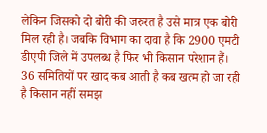लेकिन जिसको दो बोरी की जरुरत है उसे मात्र एक बोरी मिल रही है। जबकि विभाग का दावा है कि 2900 एमटी डीएपी जिले में उपलब्ध है फिर भी किसान परेशान हैं। 36 समितियों पर खाद कब आती है कब खत्म हो जा रही है किसान नहीं समझ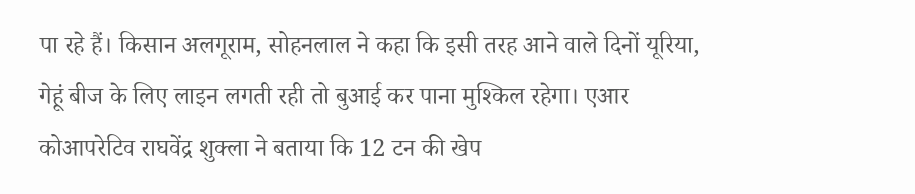पा रहे हैं। किसान अलगूराम, सोहनलाल ने कहा कि इसी तरह आने वाले दिनों यूरिया, गेहूं बीज के लिए लाइन लगती रही तो बुआई कर पाना मुश्किल रहेगा। एआर कोआपरेटिव राघवेंद्र शुक्ला ने बताया कि 12 टन की खेप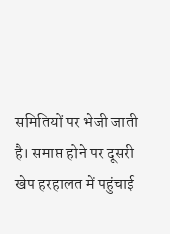समितियों पर भेजी जाती है। समाप्त होने पर दूसरी खेप हरहालत में पहुंचाई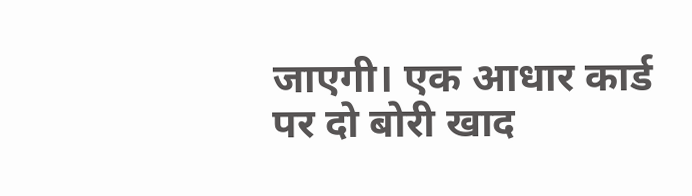जाएगी। एक आधार कार्ड पर दो बोरी खाद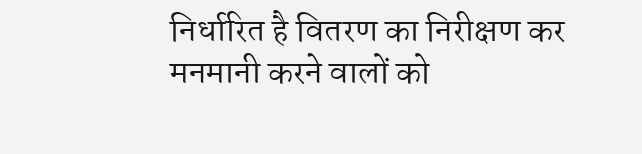निर्धारित है वितरण का निरीक्षण कर मनमानी करने वालों को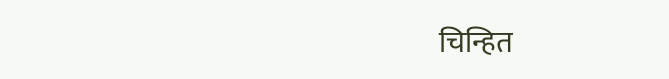चिन्हित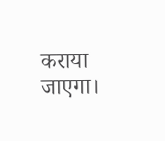कराया जाएगा।